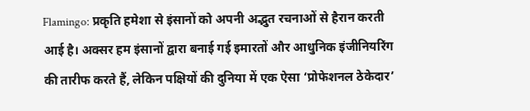Flamingo: प्रकृति हमेशा से इंसानों को अपनी अद्भुत रचनाओं से हैरान करती आई है। अक्सर हम इंसानों द्वारा बनाई गई इमारतों और आधुनिक इंजीनियरिंग की तारीफ करते हैं, लेकिन पक्षियों की दुनिया में एक ऐसा ‘प्रोफेशनल ठेकेदार’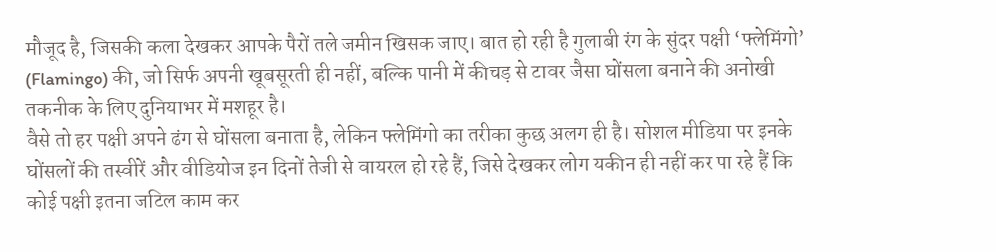मौजूद है, जिसकी कला देखकर आपके पैरों तले जमीन खिसक जाए। बात हो रही है गुलाबी रंग के सुंदर पक्षी ‘फ्लेमिंगो’ (Flamingo) की, जो सिर्फ अपनी खूबसूरती ही नहीं, बल्कि पानी में कीचड़ से टावर जैसा घोंसला बनाने की अनोखी तकनीक के लिए दुनियाभर में मशहूर है।
वैसे तो हर पक्षी अपने ढंग से घोंसला बनाता है, लेकिन फ्लेमिंगो का तरीका कुछ अलग ही है। सोशल मीडिया पर इनके घोंसलों की तस्वीरें और वीडियोज इन दिनों तेजी से वायरल हो रहे हैं, जिसे देखकर लोग यकीन ही नहीं कर पा रहे हैं कि कोई पक्षी इतना जटिल काम कर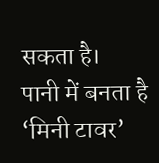सकता है।
पानी में बनता है ‘मिनी टावर’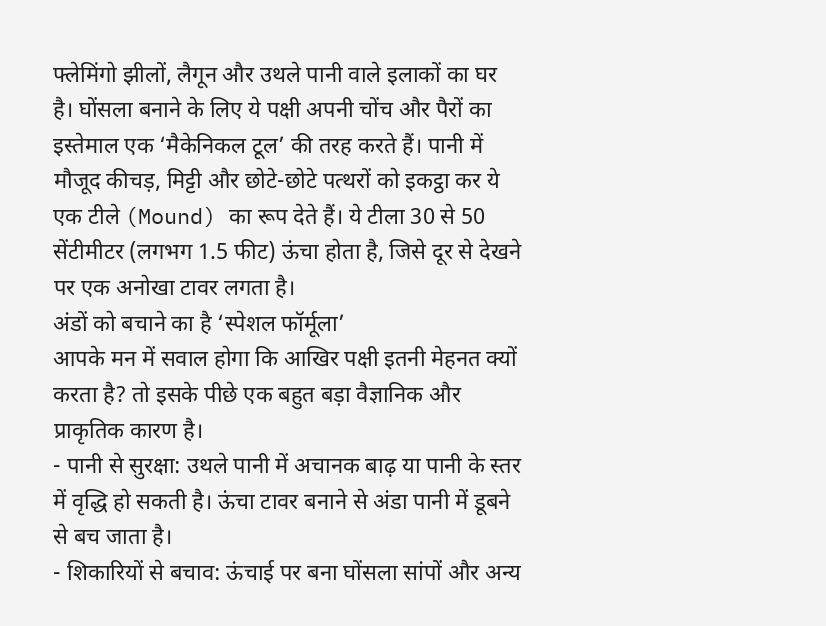फ्लेमिंगो झीलों, लैगून और उथले पानी वाले इलाकों का घर है। घोंसला बनाने के लिए ये पक्षी अपनी चोंच और पैरों का इस्तेमाल एक ‘मैकेनिकल टूल’ की तरह करते हैं। पानी में मौजूद कीचड़, मिट्टी और छोटे-छोटे पत्थरों को इकट्ठा कर ये एक टीले (Mound) का रूप देते हैं। ये टीला 30 से 50 सेंटीमीटर (लगभग 1.5 फीट) ऊंचा होता है, जिसे दूर से देखने पर एक अनोखा टावर लगता है।
अंडों को बचाने का है ‘स्पेशल फॉर्मूला’
आपके मन में सवाल होगा कि आखिर पक्षी इतनी मेहनत क्यों करता है? तो इसके पीछे एक बहुत बड़ा वैज्ञानिक और प्राकृतिक कारण है।
- पानी से सुरक्षा: उथले पानी में अचानक बाढ़ या पानी के स्तर में वृद्धि हो सकती है। ऊंचा टावर बनाने से अंडा पानी में डूबने से बच जाता है।
- शिकारियों से बचाव: ऊंचाई पर बना घोंसला सांपों और अन्य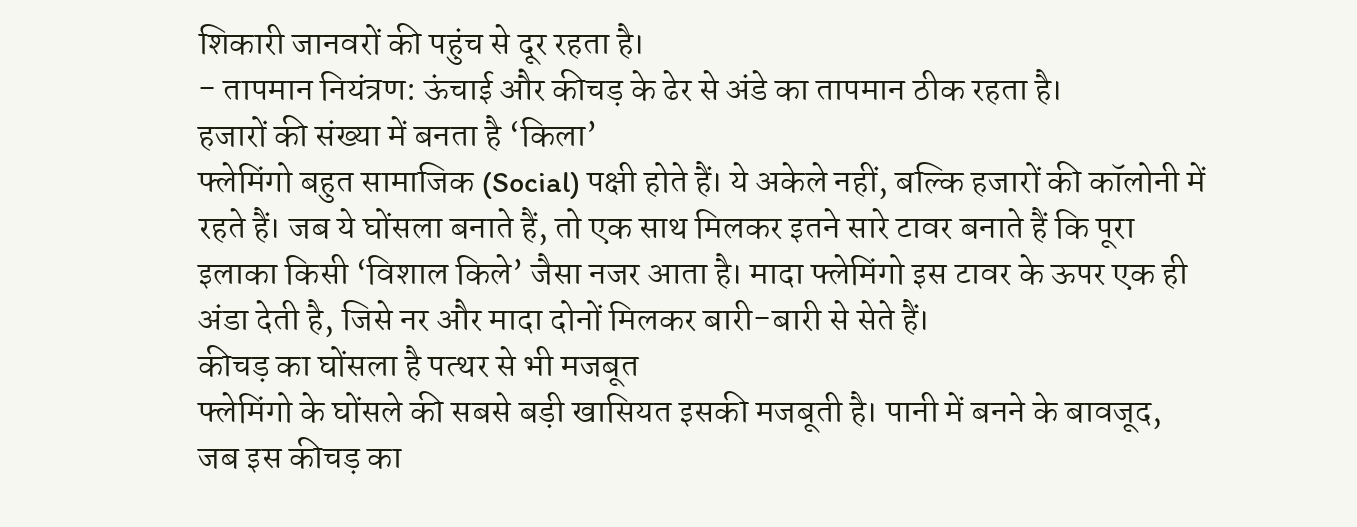शिकारी जानवरों की पहुंच से दूर रहता है।
- तापमान नियंत्रण: ऊंचाई और कीचड़ के ढेर से अंडे का तापमान ठीक रहता है।
हजारों की संख्या में बनता है ‘किला’
फ्लेमिंगो बहुत सामाजिक (Social) पक्षी होते हैं। ये अकेले नहीं, बल्कि हजारों की कॉलोनी में रहते हैं। जब ये घोंसला बनाते हैं, तो एक साथ मिलकर इतने सारे टावर बनाते हैं कि पूरा इलाका किसी ‘विशाल किले’ जैसा नजर आता है। मादा फ्लेमिंगो इस टावर के ऊपर एक ही अंडा देती है, जिसे नर और मादा दोनों मिलकर बारी-बारी से सेते हैं।
कीचड़ का घोंसला है पत्थर से भी मजबूत
फ्लेमिंगो के घोंसले की सबसे बड़ी खासियत इसकी मजबूती है। पानी में बनने के बावजूद, जब इस कीचड़ का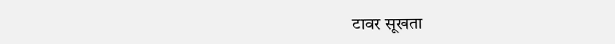टावर सूखता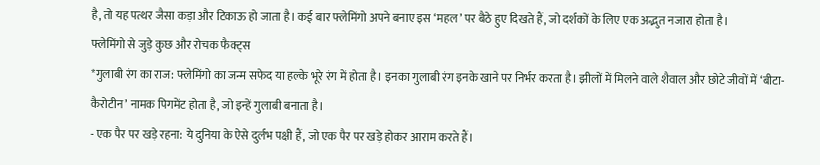है, तो यह पत्थर जैसा कड़ा और टिकाऊ हो जाता है। कई बार फ्लेमिंगो अपने बनाए इस ‘महल’ पर बैठे हुए दिखते हैं, जो दर्शकों के लिए एक अद्भुत नजारा होता है।
फ्लेमिंगो से जुड़े कुछ और रोचक फैक्ट्स
*गुलाबी रंग का राज: फ्लेमिंगो का जन्म सफेद या हल्के भूरे रंग में होता है। इनका गुलाबी रंग इनके खाने पर निर्भर करता है। झीलों में मिलने वाले शैवाल और छोटे जीवों में ‘बीटा-कैरोटीन’ नामक पिगमेंट होता है, जो इन्हें गुलाबी बनाता है।
- एक पैर पर खड़े रहना: ये दुनिया के ऐसे दुर्लभ पक्षी हैं, जो एक पैर पर खड़े होकर आराम करते हैं।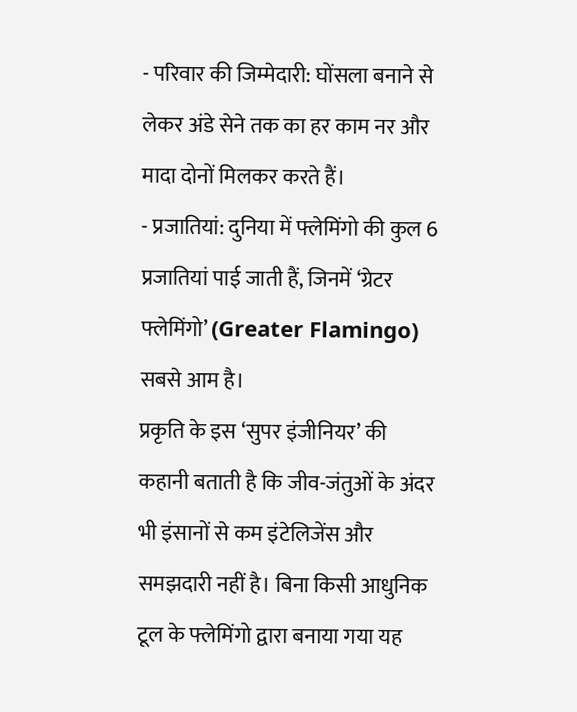- परिवार की जिम्मेदारी: घोंसला बनाने से लेकर अंडे सेने तक का हर काम नर और मादा दोनों मिलकर करते हैं।
- प्रजातियां: दुनिया में फ्लेमिंगो की कुल 6 प्रजातियां पाई जाती हैं, जिनमें ‘ग्रेटर फ्लेमिंगो’ (Greater Flamingo) सबसे आम है।
प्रकृति के इस ‘सुपर इंजीनियर’ की कहानी बताती है कि जीव-जंतुओं के अंदर भी इंसानों से कम इंटेलिजेंस और समझदारी नहीं है। बिना किसी आधुनिक टूल के फ्लेमिंगो द्वारा बनाया गया यह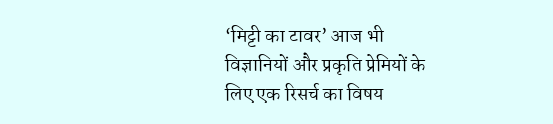‘मिट्टी का टावर’ आज भी विज्ञानियों और प्रकृति प्रेमियों के लिए एक रिसर्च का विषय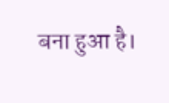बना हुआ है।